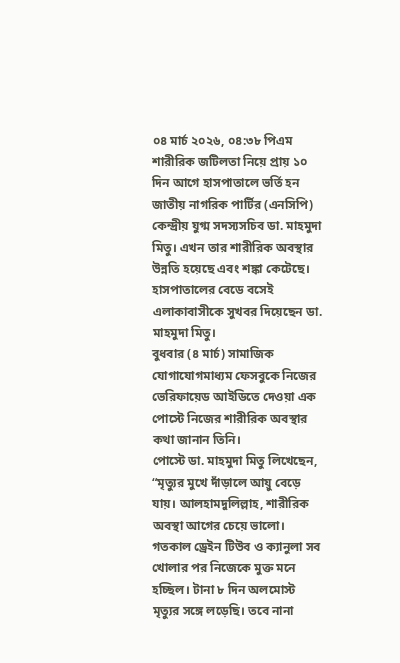০৪ মার্চ ২০২৬, ০৪:৩৮ পিএম
শারীরিক জটিলতা নিয়ে প্রায় ১০ দিন আগে হাসপাতালে ভর্তি হন জাতীয় নাগরিক পার্টির (এনসিপি) কেন্দ্রীয় যুগ্ম সদস্যসচিব ডা. মাহমুদা মিতু। এখন তার শারীরিক অবস্থার উন্নতি হয়েছে এবং শঙ্কা কেটেছে। হাসপাতালের বেডে বসেই এলাকাবাসীকে সুখবর দিয়েছেন ডা. মাহমুদা মিতু।
বুধবার (৪ মার্চ) সামাজিক যোগাযোগমাধ্যম ফেসবুকে নিজের ভেরিফায়েড আইডিতে দেওয়া এক পোস্টে নিজের শারীরিক অবস্থার কথা জানান তিনি।
পোস্টে ডা. মাহমুদা মিতু লিখেছেন, “মৃত্যুর মুখে দাঁড়ালে আয়ু বেড়ে যায়। আলহামদুলিল্লাহ, শারীরিক অবস্থা আগের চেয়ে ভালো। গতকাল ড্রেইন টিউব ও ক্যানুলা সব খোলার পর নিজেকে মুক্ত মনে হচ্ছিল। টানা ৮ দিন অলমোস্ট মৃত্যুর সঙ্গে লড়েছি। তবে নানা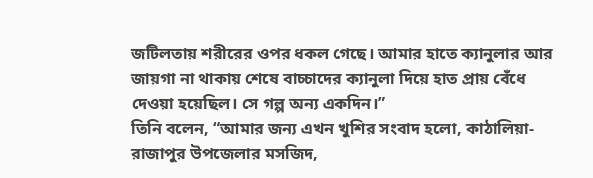জটিলতায় শরীরের ওপর ধকল গেছে। আমার হাতে ক্যানুলার আর জায়গা না থাকায় শেষে বাচ্চাদের ক্যানুলা দিয়ে হাত প্রায় বেঁধে দেওয়া হয়েছিল। সে গল্প অন্য একদিন।”
তিনি বলেন, “আমার জন্য এখন খুশির সংবাদ হলো, কাঠালিয়া-রাজাপুর উপজেলার মসজিদ,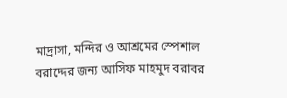মাদ্রাসা, মন্দির ও আশ্রমের স্পেশাল বরাদ্দের জন্য আসিফ মাহমুদ বরাবর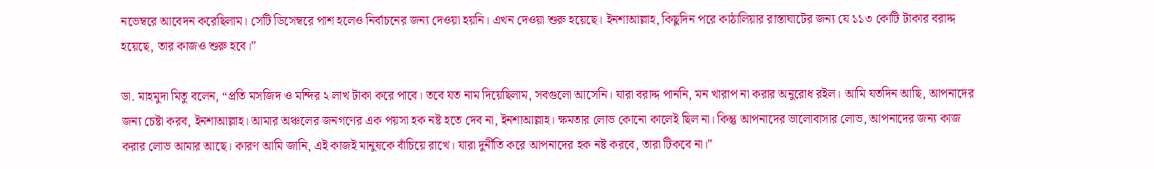নভেম্বরে আবেদন করেছিলাম। সেটি ডিসেম্বরে পাশ হলেও নির্বাচনের জন্য দেওয়া হয়নি। এখন দেওয়া শুরু হয়েছে। ইনশাআল্লাহ, কিছুদিন পরে কাঠালিয়ার রাস্তাঘাটের জন্য যে ১১৩ কোটি টাকার বরাদ্দ হয়েছে, তার কাজও শুরু হবে।”

ডা. মাহমুদা মিতু বলেন, “প্রতি মসজিদ ও মন্দির ২ লাখ টাকা করে পাবে। তবে যত নাম দিয়েছিলাম, সবগুলো আসেনি। যারা বরাদ্দ পাননি, মন খারাপ না করার অনুরোধ রইল। আমি যতদিন আছি, আপনাদের জন্য চেষ্টা করব, ইনশাআল্লাহ। আমার অঞ্চলের জনগণের এক পয়সা হক নষ্ট হতে দেব না, ইনশাআল্লাহ। ক্ষমতার লোভ কোনো কালেই ছিল না। কিন্তু আপনাদের ভালোবাসার লোভ, আপনাদের জন্য কাজ করার লোভ আমার আছে। কারণ আমি জানি, এই কাজই মানুষকে বাঁচিয়ে রাখে। যারা দুর্নীতি করে আপনাদের হক নষ্ট করবে, তারা টিকবে না।”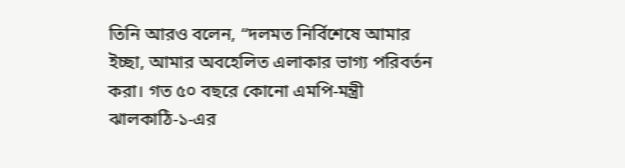তিনি আরও বলেন, “দলমত নির্বিশেষে আমার ইচ্ছা, আমার অবহেলিত এলাকার ভাগ্য পরিবর্তন করা। গত ৫০ বছরে কোনো এমপি-মন্ত্রী ঝালকাঠি-১-এর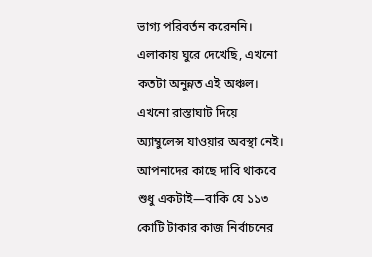ভাগ্য পরিবর্তন করেননি। এলাকায় ঘুরে দেখেছি, এখনো কতটা অনুন্নত এই অঞ্চল। এখনো রাস্তাঘাট দিয়ে অ্যাম্বুলেন্স যাওয়ার অবস্থা নেই। আপনাদের কাছে দাবি থাকবে শুধু একটাই—বাকি যে ১১৩ কোটি টাকার কাজ নির্বাচনের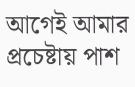আগেই আমার প্রচেষ্টায় পাশ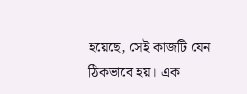হয়েছে, সেই কাজটি যেন ঠিকভাবে হয়। এক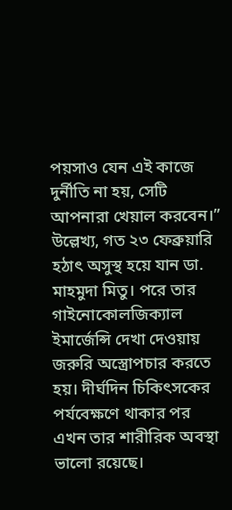পয়সাও যেন এই কাজে দুর্নীতি না হয়, সেটি আপনারা খেয়াল করবেন।”
উল্লেখ্য, গত ২৩ ফেব্রুয়ারি হঠাৎ অসুস্থ হয়ে যান ডা. মাহমুদা মিতু। পরে তার গাইনোকোলজিক্যাল ইমার্জেন্সি দেখা দেওয়ায় জরুরি অস্ত্রোপচার করতে হয়। দীর্ঘদিন চিকিৎসকের পর্যবেক্ষণে থাকার পর এখন তার শারীরিক অবস্থা ভালো রয়েছে।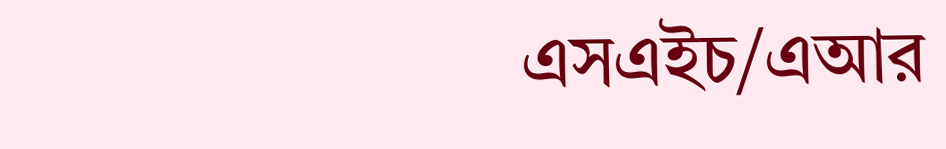এসএইচ/এআর